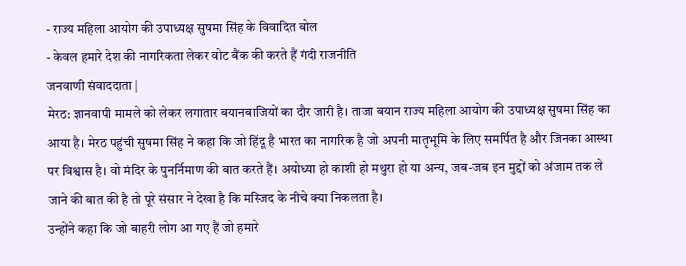- राज्य महिला आयोग की उपाध्यक्ष सुषमा सिंह के विवादित बोल
- केवल हमारे देश की नागरिकता लेकर वोट बैंक की करते हैं गंदी राजनीति
जनवाणी संवाददाता |
मेरठ: ज्ञानवापी मामले को लेकर लगातार बयानबाजियों का दौर जारी है। ताजा बयान राज्य महिला आयोग की उपाध्यक्ष सुषमा सिंह का आया है। मेरठ पहुंची सुषमा सिंह ने कहा कि जो हिंदू है भारत का नागरिक है जो अपनी मातृभूमि के लिए समर्पित है और जिनका आस्था पर विश्वास है। वो मंदिर के पुनर्निमाण की बात करते हैं। अयोध्या हो काशी हो मथुरा हो या अन्य, जब-जब इन मुद्दों को अंजाम तक ले जाने की बात की है तो पूरे संसार ने देखा है कि मस्जिद के नीचे क्या निकलता है।
उन्होंने कहा कि जो बाहरी लोग आ गए हैं जो हमारे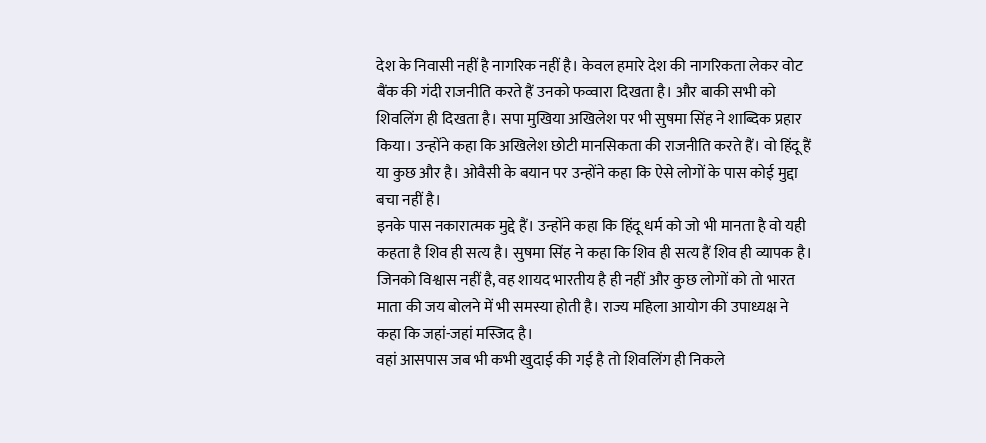देश के निवासी नहीं है नागरिक नहीं है। केवल हमारे देश की नागरिकता लेकर वोट बैंक की गंदी राजनीति करते हैं उनको फव्वारा दिखता है। और बाकी सभी को शिवलिंग ही दिखता है। सपा मुखिया अखिलेश पर भी सुषमा सिंह ने शाब्दिक प्रहार किया। उन्होंने कहा कि अखिलेश छोटी मानसिकता की राजनीति करते हैं। वो हिंदू हैं या कुछ और है। ओवैसी के बयान पर उन्होंने कहा कि ऐसे लोगों के पास कोई मुद्दा बचा नहीं है।
इनके पास नकारात्मक मुद्दे हैं। उन्होंने कहा कि हिंदू धर्म को जो भी मानता है वो यही कहता है शिव ही सत्य है। सुषमा सिंह ने कहा कि शिव ही सत्य हैं शिव ही व्यापक है। जिनको विश्वास नहीं है, वह शायद भारतीय है ही नहीं और कुछ लोगों को तो भारत माता की जय बोलने में भी समस्या होती है। राज्य महिला आयोग की उपाध्यक्ष ने कहा कि जहां-जहां मस्जिद है।
वहां आसपास जब भी कभी खुदाई की गई है तो शिवलिंग ही निकले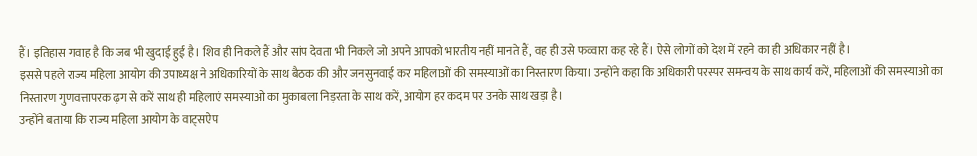हैं। इतिहास गवाह है कि जब भी खुदाई हुई है। शिव ही निकले हैं और सांप देवता भी निकले जो अपने आपको भारतीय नहीं मानते हैं, वह ही उसे फव्वारा कह रहे हैं। ऐसे लोगों को देश में रहने का ही अधिकार नहीं है।
इससे पहले राज्य महिला आयोग की उपाध्यक्ष ने अधिकारियों के साथ बैठक की और जनसुनवाई कर महिलाओं की समस्याओं का निस्तारण किया। उन्होंने कहा कि अधिकारी परस्पर समन्वय के साथ कार्य करें, महिलाओं की समस्याओ का निस्तारण गुणवत्तापरक ढ़ग से करें साथ ही महिलाएं समस्याओ का मुकाबला निड़रता के साथ करें, आयोग हर कदम पर उनके साथ खड़ा है।
उन्होंने बताया कि राज्य महिला आयोग के वाट्सऐप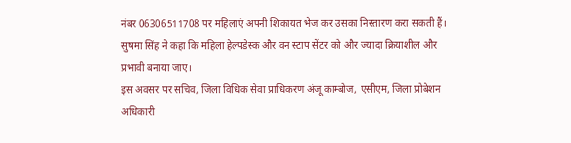नंबर 06306511708 पर महिलाएं अपनी शिकायत भेज कर उसका निस्तारण करा सकती हैं। सुषमा सिंह ने कहा कि महिला हेल्पडेस्क और वन स्टाप सेंटर को और ज्यादा क्रियाशील और प्रभावी बनाया जाए।
इस अवसर पर सचिव, जिला विधिक सेवा प्राधिकरण अंजू काम्बोज, एसीएम, जिला प्रोबेशन अधिकारी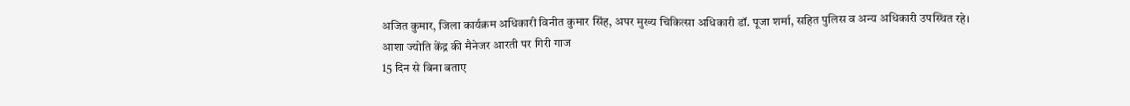अजित कुमार, जिला कार्यक्रम अधिकारी विनीत कुमार सिंह, अपर मुख्य चिकित्सा अधिकारी डॉ. पूजा शर्मा, सहित पुलिस व अन्य अधिकारी उपस्थित रहे।
आशा ज्योति केंद्र की मैनेजर आरती पर गिरी गाज
15 दिन से बिना बताए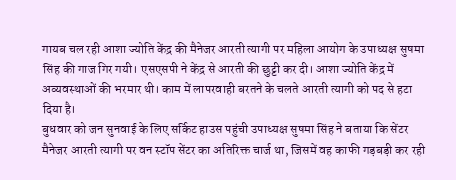गायब चल रही आशा ज्योति केंद्र की मैनेजर आरती त्यागी पर महिला आयोग के उपाध्यक्ष सुषमा सिंह की गाज गिर गयी। एसएसपी ने केंद्र से आरती की छुट्टी कर दी। आशा ज्योति केंद्र में अव्यवस्थाओं की भरमार थी। काम में लापरवाही बरतने के चलते आरती त्यागी को पद से हटा दिया है।
बुधवार को जन सुनवाई के लिए सर्किट हाउस पहुंची उपाध्यक्ष सुषमा सिंह ने बताया कि सेंटर मैनेजर आरती त्यागी पर वन स्टॉप सेंटर का अतिरिक्त चार्ज था, जिसमें वह काफी गड़बड़ी कर रही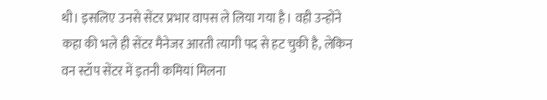थी। इसलिए उनसे सेंटर प्रभार वापस ले लिया गया है। वही उन्होंने कहा की भले ही सेंटर मैनेजर आरती त्यागी पद से हट चुकी है, लेकिन वन स्टॉप सेंटर में इतनी कमियां मिलना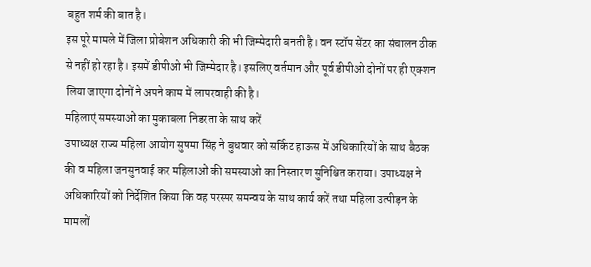बहुत शर्म की बात है।
इस पूरे मामले में जिला प्रोबेशन अधिकारी की भी जिम्मेदारी बनती है। वन स्टॉप सेंटर का संचालन ठीक से नहीं हो रहा है। इसमें डीपीओ भी जिम्मेदार है। इसलिए वर्तमान और पूर्व डीपीओ दोनों पर ही एक्शन लिया जाएगा दोनों ने अपने काम में लापरवाही की है।
महिलाएं समस्याओं का मुकाबला निडरता के साथ करें
उपाध्यक्ष राज्य महिला आयोग सुषमा सिंह ने बुधवार को सर्किट हाऊस में अधिकारियों के साथ बैठक की व महिला जनसुनवाई कर महिलाओं की समस्याओ का निस्तारण सुनिश्चित कराया। उपाध्यक्ष ने अधिकारियों को निर्देशित किया कि वह परस्पर समन्वय के साथ कार्य करें तथा महिला उत्पीड़न के मामलों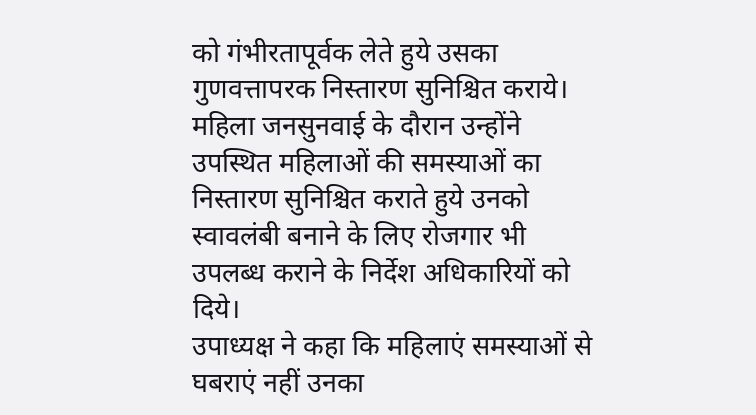को गंभीरतापूर्वक लेते हुये उसका गुणवत्तापरक निस्तारण सुनिश्चित कराये। महिला जनसुनवाई के दौरान उन्होंने उपस्थित महिलाओं की समस्याओं का निस्तारण सुनिश्चित कराते हुये उनको स्वावलंबी बनाने के लिए रोजगार भी उपलब्ध कराने के निर्देश अधिकारियों को दिये।
उपाध्यक्ष ने कहा कि महिलाएं समस्याओं से घबराएं नहीं उनका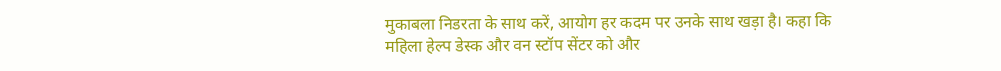मुकाबला निडरता के साथ करें, आयोग हर कदम पर उनके साथ खड़ा है। कहा कि महिला हेल्प डेस्क और वन स्टॉप सेंटर को और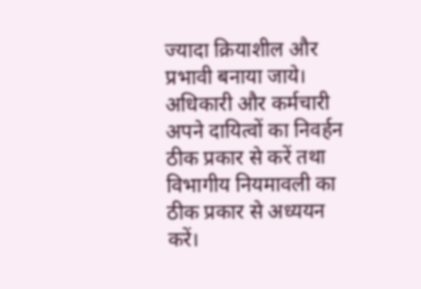ज्यादा क्रियाशील और प्रभावी बनाया जाये। अधिकारी और कर्मचारी अपने दायित्वों का निवर्हन ठीक प्रकार से करें तथा विभागीय नियमावली का ठीक प्रकार से अध्ययन करें।